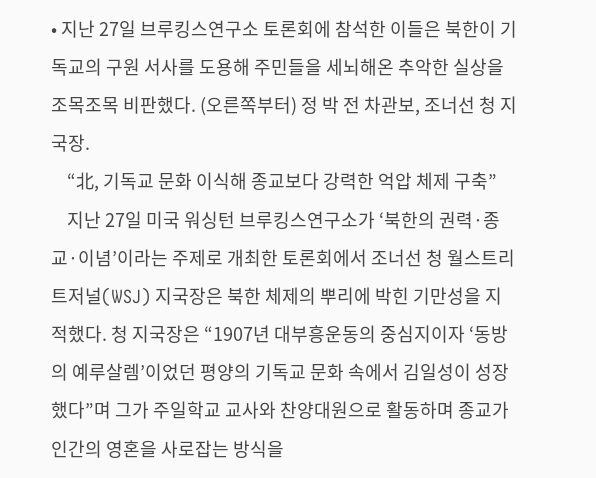• 지난 27일 브루킹스연구소 토론회에 참석한 이들은 북한이 기독교의 구원 서사를 도용해 주민들을 세뇌해온 추악한 실상을 조목조목 비판했다. (오른쪽부터) 정 박 전 차관보, 조너선 청 지국장.
    “北, 기독교 문화 이식해 종교보다 강력한 억압 체제 구축”
    지난 27일 미국 워싱턴 브루킹스연구소가 ‘북한의 권력·종교·이념’이라는 주제로 개최한 토론회에서 조너선 청 월스트리트저널(WSJ) 지국장은 북한 체제의 뿌리에 박힌 기만성을 지적했다. 청 지국장은 “1907년 대부흥운동의 중심지이자 ‘동방의 예루살렘’이었던 평양의 기독교 문화 속에서 김일성이 성장했다”며 그가 주일학교 교사와 찬양대원으로 활동하며 종교가 인간의 영혼을 사로잡는 방식을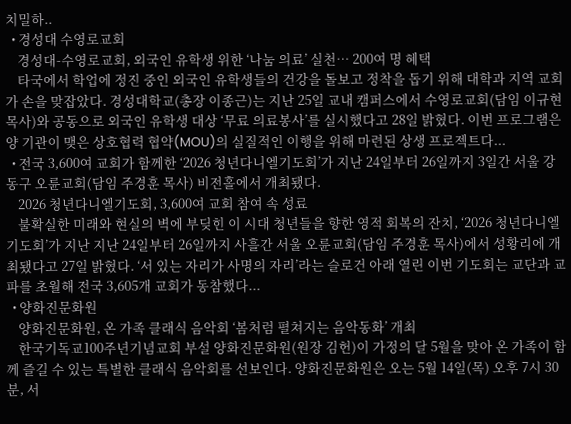치밀하..
  • 경성대 수영로교회
    경성대-수영로교회, 외국인 유학생 위한 ‘나눔 의료’ 실천… 200여 명 혜택
    타국에서 학업에 정진 중인 외국인 유학생들의 건강을 돌보고 정착을 돕기 위해 대학과 지역 교회가 손을 맞잡았다. 경성대학교(총장 이종근)는 지난 25일 교내 캠퍼스에서 수영로교회(담임 이규현 목사)와 공동으로 외국인 유학생 대상 ‘무료 의료봉사’를 실시했다고 28일 밝혔다. 이번 프로그램은 양 기관이 맺은 상호협력 협약(MOU)의 실질적인 이행을 위해 마련된 상생 프로젝트다...
  • 전국 3,600여 교회가 함께한 ‘2026 청년다니엘기도회’가 지난 24일부터 26일까지 3일간 서울 강동구 오륜교회(담임 주경훈 목사) 비전홀에서 개최됐다.
    2026 청년다니엘기도회, 3,600여 교회 참여 속 성료
    불확실한 미래와 현실의 벽에 부딪힌 이 시대 청년들을 향한 영적 회복의 잔치, ‘2026 청년다니엘기도회’가 지난 지난 24일부터 26일까지 사흘간 서울 오륜교회(담임 주경훈 목사)에서 성황리에 개최됐다고 27일 밝혔다. ‘서 있는 자리가 사명의 자리’라는 슬로건 아래 열린 이번 기도회는 교단과 교파를 초월해 전국 3,605개 교회가 동참했다...
  • 양화진문화원
    양화진문화원, 온 가족 클래식 음악회 ‘봄처럼 펼쳐지는 음악동화’ 개최
    한국기독교100주년기념교회 부설 양화진문화원(원장 김헌)이 가정의 달 5월을 맞아 온 가족이 함께 즐길 수 있는 특별한 클래식 음악회를 선보인다. 양화진문화원은 오는 5월 14일(목) 오후 7시 30분, 서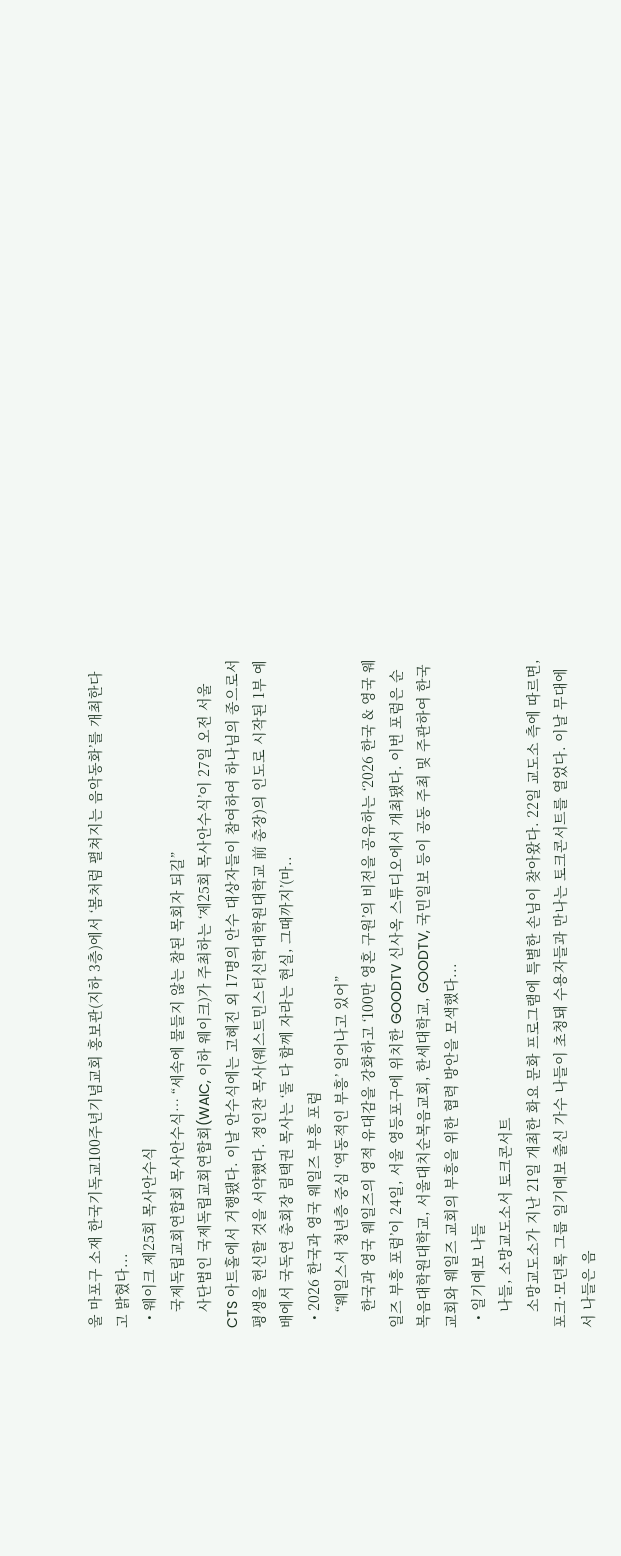울 마포구 소재 한국기독교100주년기념교회 홍보관(지하 3층)에서 ‘봄처럼 펼쳐지는 음악동화’를 개최한다고 밝혔다...
  • 웨이크 제25회 목사안수식
    국제독립교회연합회 목사안수식… “세속에 물들지 않는 참된 목회자 되길”
    사단법인 국제독립교회연합회(WAIC, 이하 웨이크)가 주최하는 ‘제25회 목사안수식’이 27일 오전 서울 CTS 아트홀에서 거행됐다. 이날 안수식에는 고혜진 외 17명의 안수 대상자들이 참여하여 하나님의 종으로서 평생을 헌신할 것을 서약했다. 정인찬 목사(웨스트민스터신학대학원대학교 前 총장)의 인도로 시작된 1부 예배에서 국독연 총회장 림택권 목사는 ‘둘 다 함께 자라는 현실, 그때까지’(마..
  • 2026 한국과 영국 웨일즈 부흥 포럼
    “웨일스서 청년층 중심 ‘역동적인 부흥’ 일어나고 있어”
    한국과 영국 웨일즈의 영적 유대감을 강화하고 ‘100만 영혼 구원’의 비전을 공유하는 ‘2026 한국 & 영국 웨일즈 부흥 포럼’이 24일, 서울 영등포구에 위치한 GOODTV 신사옥 스튜디오에서 개최됐다. 이번 포럼은 순복음대학원대학교, 서울대치순복음교회, 한세대학교, GOODTV, 국민일보 등이 공동 주최 및 주관하여 한국교회와 웨일즈 교회의 부흥을 위한 협력 방안을 모색했다...
  • 일기예보 나들
    나들, 소망교도소서 토크콘서트
    소망교도소가 지난 21일 개최한 화요 문화 프로그램에 특별한 손님이 찾아왔다. 22일 교도소 측에 따르면, 포크·모던록 그룹 일기예보 출신 가수 나들이 초청돼 수용자들과 만나는 토크콘서트를 열었다. 이날 무대에서 나들은 음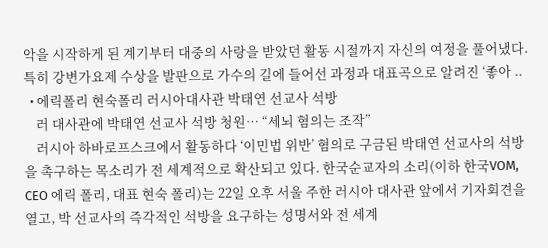악을 시작하게 된 계기부터 대중의 사랑을 받았던 활동 시절까지 자신의 여정을 풀어냈다. 특히 강변가요제 수상을 발판으로 가수의 길에 들어선 과정과 대표곡으로 알려진 ‘좋아 ..
  • 에릭폴리 현숙폴리 러시아대사관 박태연 선교사 석방
    러 대사관에 박태연 선교사 석방 청원… “세뇌 혐의는 조작”
    러시아 하바로프스크에서 활동하다 ‘이민법 위반’ 혐의로 구금된 박태연 선교사의 석방을 촉구하는 목소리가 전 세계적으로 확산되고 있다. 한국순교자의 소리(이하 한국VOM, CEO 에릭 폴리, 대표 현숙 폴리)는 22일 오후 서울 주한 러시아 대사관 앞에서 기자회견을 열고, 박 선교사의 즉각적인 석방을 요구하는 성명서와 전 세계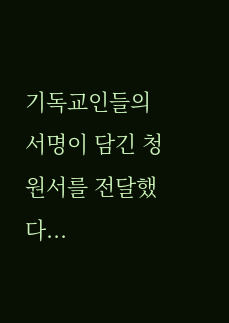기독교인들의 서명이 담긴 청원서를 전달했다...